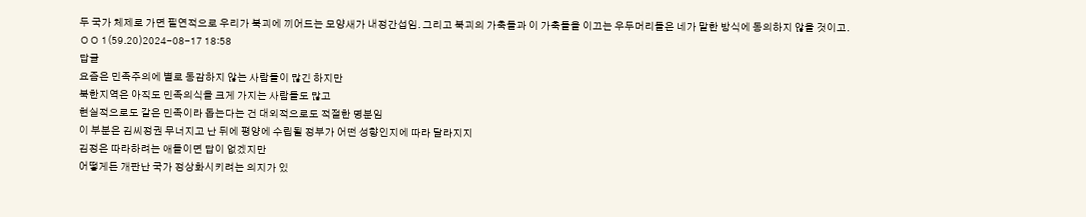두 국가 체제로 가면 필연적으로 우리가 북괴에 끼어드는 모양새가 내정간섭임. 그리고 북괴의 가축들과 이 가축들을 이끄는 우두머리들은 네가 말한 방식에 동의하지 않을 것이고.
ㅇㅇ 1(59.20)2024-08-17 18:58
답글
요즘은 민족주의에 별로 동감하지 않는 사람들이 많긴 하지만
북한지역은 아직도 민족의식을 크게 가지는 사람들도 많고
현실적으로도 같은 민족이라 돕는다는 건 대외적으로도 적절한 명분임
이 부분은 김씨정권 무너지고 난 뒤에 평양에 수립될 정부가 어떤 성향인지에 따라 달라지지
김정은 따라하려는 애들이면 답이 없겠지만
어떻게든 개판난 국가 정상화시키려는 의지가 있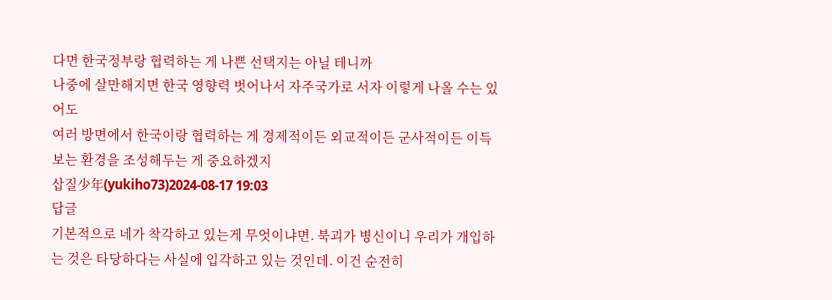다면 한국정부랑 협력하는 게 나쁜 선택지는 아닐 테니까
나중에 살만해지면 한국 영향력 벗어나서 자주국가로 서자 이렇게 나올 수는 있어도
여러 방면에서 한국이랑 협력하는 게 경제적이든 외교적이든 군사적이든 이득보는 환경을 조성해두는 게 중요하겠지
삽질少年(yukiho73)2024-08-17 19:03
답글
기본적으로 네가 착각하고 있는게 무엇이냐면. 북괴가 병신이니 우리가 개입하는 것은 타당하다는 사실에 입각하고 있는 것인데. 이건 순전히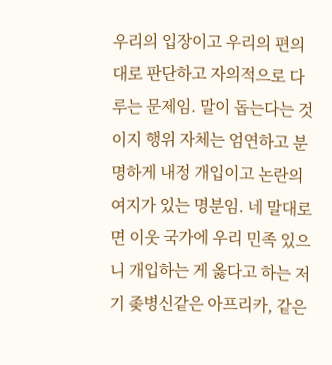우리의 입장이고 우리의 편의대로 판단하고 자의적으로 다루는 문제임. 말이 돕는다는 것이지 행위 자체는 엄연하고 분명하게 내정 개입이고 논란의 여지가 있는 명분임. 네 말대로면 이웃 국가에 우리 민족 있으니 개입하는 게 옳다고 하는 저기 좆병신같은 아프리카, 같은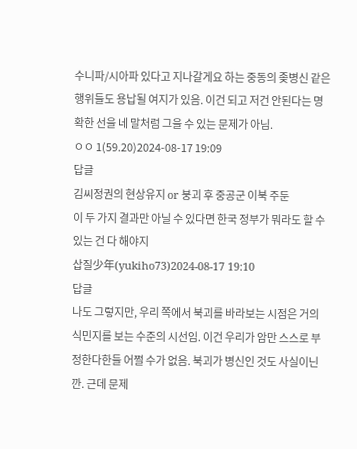수니파/시아파 있다고 지나갈게요 하는 중동의 좆병신 같은 행위들도 용납될 여지가 있음. 이건 되고 저건 안된다는 명확한 선을 네 말처럼 그을 수 있는 문제가 아님.
ㅇㅇ 1(59.20)2024-08-17 19:09
답글
김씨정권의 현상유지 or 붕괴 후 중공군 이북 주둔
이 두 가지 결과만 아닐 수 있다면 한국 정부가 뭐라도 할 수 있는 건 다 해야지
삽질少年(yukiho73)2024-08-17 19:10
답글
나도 그렇지만, 우리 쪽에서 북괴를 바라보는 시점은 거의 식민지를 보는 수준의 시선임. 이건 우리가 암만 스스로 부정한다한들 어쩔 수가 없음. 북괴가 병신인 것도 사실이닌깐. 근데 문제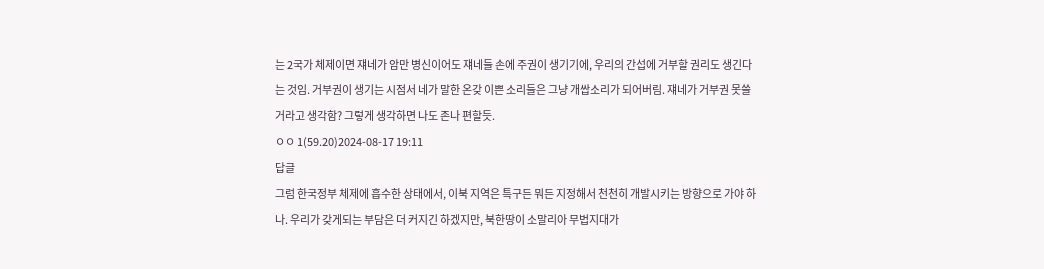는 2국가 체제이면 쟤네가 암만 병신이어도 쟤네들 손에 주권이 생기기에, 우리의 간섭에 거부할 권리도 생긴다는 것임. 거부권이 생기는 시점서 네가 말한 온갖 이쁜 소리들은 그냥 개쌉소리가 되어버림. 쟤네가 거부권 못쓸 거라고 생각함? 그렇게 생각하면 나도 존나 편할듯.
ㅇㅇ 1(59.20)2024-08-17 19:11
답글
그럼 한국정부 체제에 흡수한 상태에서, 이북 지역은 특구든 뭐든 지정해서 천천히 개발시키는 방향으로 가야 하나. 우리가 갖게되는 부담은 더 커지긴 하겠지만, 북한땅이 소말리아 무법지대가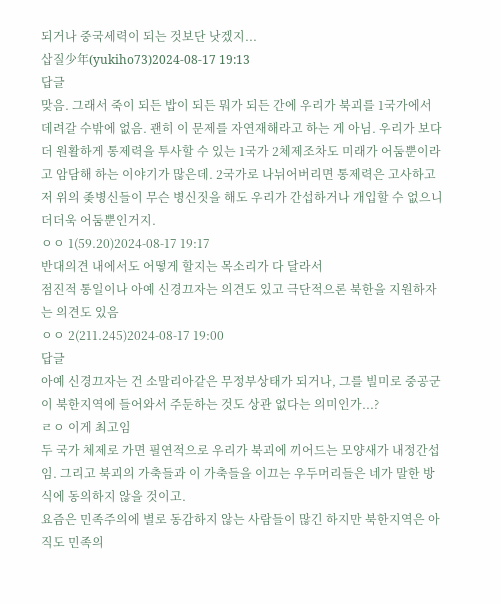되거나 중국세력이 되는 것보단 낫겠지...
삽질少年(yukiho73)2024-08-17 19:13
답글
맞음. 그래서 죽이 되든 밥이 되든 뭐가 되든 간에 우리가 북괴를 1국가에서 데려갈 수밖에 없음. 괜히 이 문제를 자연재해라고 하는 게 아님. 우리가 보다 더 원활하게 통제력을 투사할 수 있는 1국가 2체제조차도 미래가 어둠뿐이라고 암담해 하는 이야기가 많은데. 2국가로 나뉘어버리면 통제력은 고사하고 저 위의 좆병신들이 무슨 병신짓을 해도 우리가 간섭하거나 개입할 수 없으니 더더욱 어둠뿐인거지.
ㅇㅇ 1(59.20)2024-08-17 19:17
반대의견 내에서도 어떻게 할지는 목소리가 다 달라서
점진적 통일이나 아예 신경끄자는 의견도 있고 극단적으론 북한을 지원하자는 의견도 있음
ㅇㅇ 2(211.245)2024-08-17 19:00
답글
아예 신경끄자는 건 소말리아같은 무정부상태가 되거나, 그를 빌미로 중공군이 북한지역에 들어와서 주둔하는 것도 상관 없다는 의미인가...?
ㄹㅇ 이게 최고임
두 국가 체제로 가면 필연적으로 우리가 북괴에 끼어드는 모양새가 내정간섭임. 그리고 북괴의 가축들과 이 가축들을 이끄는 우두머리들은 네가 말한 방식에 동의하지 않을 것이고.
요즘은 민족주의에 별로 동감하지 않는 사람들이 많긴 하지만 북한지역은 아직도 민족의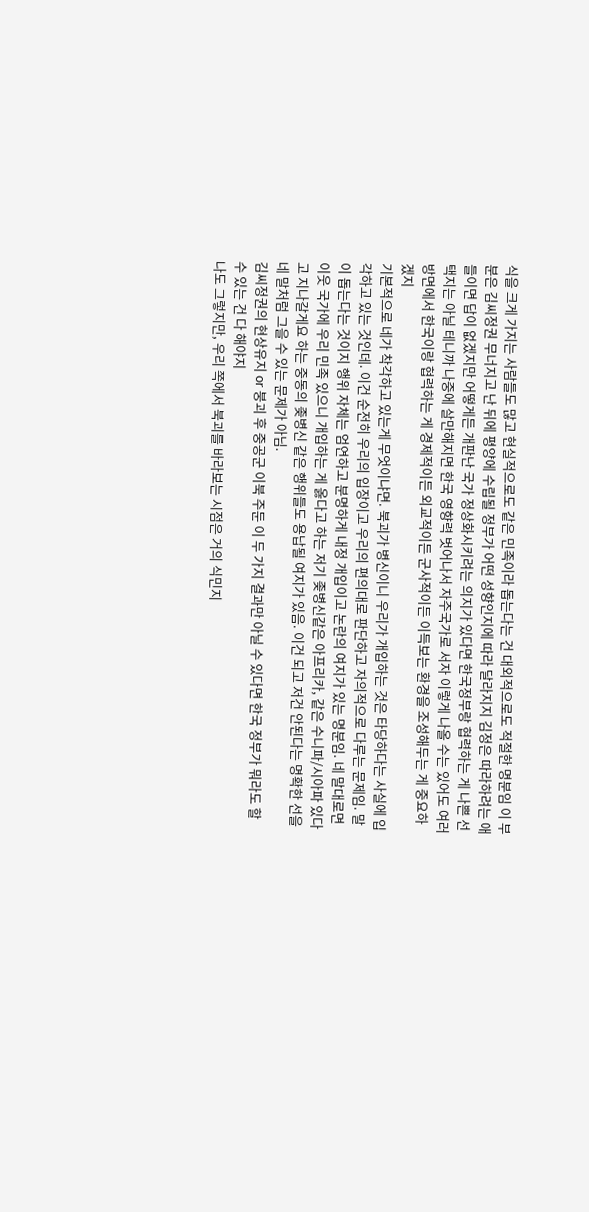식을 크게 가지는 사람들도 많고 현실적으로도 같은 민족이라 돕는다는 건 대외적으로도 적절한 명분임 이 부분은 김씨정권 무너지고 난 뒤에 평양에 수립될 정부가 어떤 성향인지에 따라 달라지지 김정은 따라하려는 애들이면 답이 없겠지만 어떻게든 개판난 국가 정상화시키려는 의지가 있다면 한국정부랑 협력하는 게 나쁜 선택지는 아닐 테니까 나중에 살만해지면 한국 영향력 벗어나서 자주국가로 서자 이렇게 나올 수는 있어도 여러 방면에서 한국이랑 협력하는 게 경제적이든 외교적이든 군사적이든 이득보는 환경을 조성해두는 게 중요하겠지
기본적으로 네가 착각하고 있는게 무엇이냐면. 북괴가 병신이니 우리가 개입하는 것은 타당하다는 사실에 입각하고 있는 것인데. 이건 순전히 우리의 입장이고 우리의 편의대로 판단하고 자의적으로 다루는 문제임. 말이 돕는다는 것이지 행위 자체는 엄연하고 분명하게 내정 개입이고 논란의 여지가 있는 명분임. 네 말대로면 이웃 국가에 우리 민족 있으니 개입하는 게 옳다고 하는 저기 좆병신같은 아프리카, 같은 수니파/시아파 있다고 지나갈게요 하는 중동의 좆병신 같은 행위들도 용납될 여지가 있음. 이건 되고 저건 안된다는 명확한 선을 네 말처럼 그을 수 있는 문제가 아님.
김씨정권의 현상유지 or 붕괴 후 중공군 이북 주둔 이 두 가지 결과만 아닐 수 있다면 한국 정부가 뭐라도 할 수 있는 건 다 해야지
나도 그렇지만, 우리 쪽에서 북괴를 바라보는 시점은 거의 식민지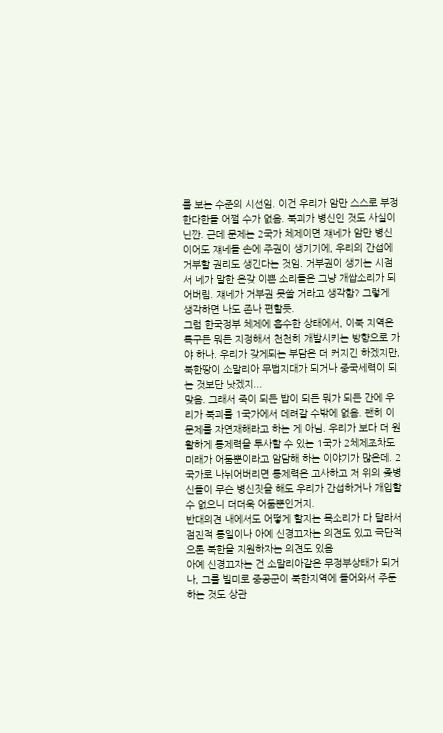를 보는 수준의 시선임. 이건 우리가 암만 스스로 부정한다한들 어쩔 수가 없음. 북괴가 병신인 것도 사실이닌깐. 근데 문제는 2국가 체제이면 쟤네가 암만 병신이어도 쟤네들 손에 주권이 생기기에, 우리의 간섭에 거부할 권리도 생긴다는 것임. 거부권이 생기는 시점서 네가 말한 온갖 이쁜 소리들은 그냥 개쌉소리가 되어버림. 쟤네가 거부권 못쓸 거라고 생각함? 그렇게 생각하면 나도 존나 편할듯.
그럼 한국정부 체제에 흡수한 상태에서, 이북 지역은 특구든 뭐든 지정해서 천천히 개발시키는 방향으로 가야 하나. 우리가 갖게되는 부담은 더 커지긴 하겠지만, 북한땅이 소말리아 무법지대가 되거나 중국세력이 되는 것보단 낫겠지...
맞음. 그래서 죽이 되든 밥이 되든 뭐가 되든 간에 우리가 북괴를 1국가에서 데려갈 수밖에 없음. 괜히 이 문제를 자연재해라고 하는 게 아님. 우리가 보다 더 원활하게 통제력을 투사할 수 있는 1국가 2체제조차도 미래가 어둠뿐이라고 암담해 하는 이야기가 많은데. 2국가로 나뉘어버리면 통제력은 고사하고 저 위의 좆병신들이 무슨 병신짓을 해도 우리가 간섭하거나 개입할 수 없으니 더더욱 어둠뿐인거지.
반대의견 내에서도 어떻게 할지는 목소리가 다 달라서 점진적 통일이나 아예 신경끄자는 의견도 있고 극단적으론 북한을 지원하자는 의견도 있음
아예 신경끄자는 건 소말리아같은 무정부상태가 되거나, 그를 빌미로 중공군이 북한지역에 들어와서 주둔하는 것도 상관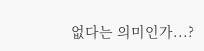없다는 의미인가...?